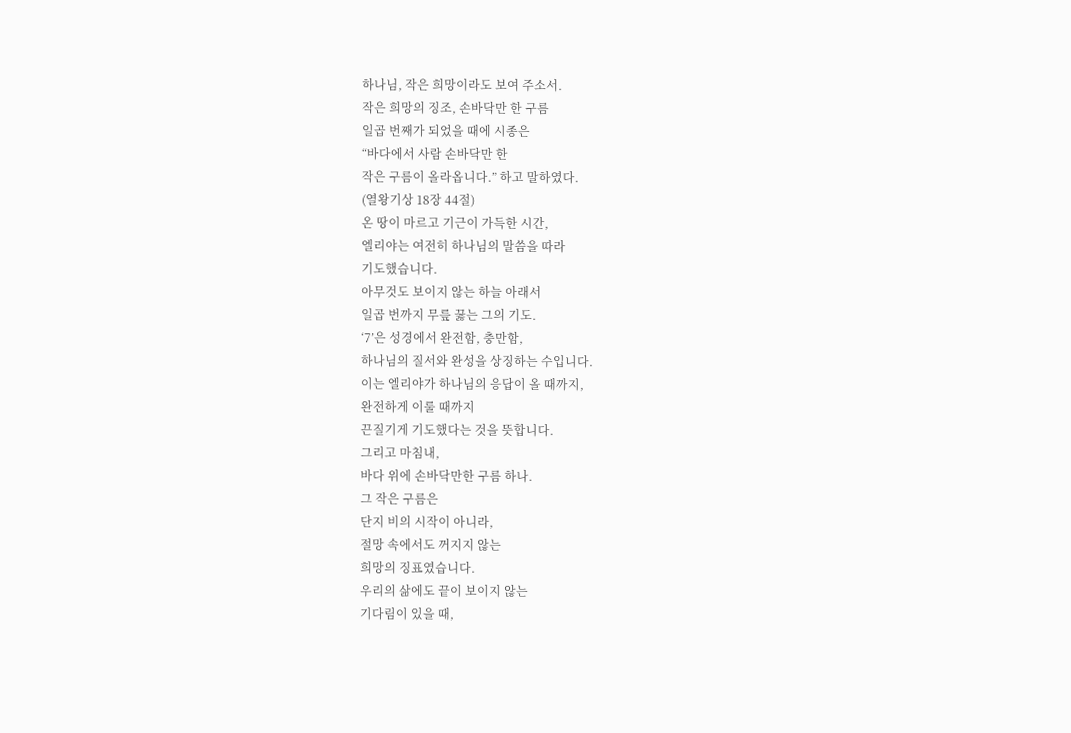하나님, 작은 희망이라도 보여 주소서.
작은 희망의 징조, 손바닥만 한 구름
일곱 번째가 되었을 때에 시종은
“바다에서 사람 손바닥만 한
작은 구름이 올라옵니다.” 하고 말하였다.
(열왕기상 18장 44절)
온 땅이 마르고 기근이 가득한 시간,
엘리야는 여전히 하나님의 말씀을 따라
기도했습니다.
아무것도 보이지 않는 하늘 아래서
일곱 번까지 무릎 꿇는 그의 기도.
‘7’은 성경에서 완전함, 충만함,
하나님의 질서와 완성을 상징하는 수입니다.
이는 엘리야가 하나님의 응답이 올 때까지,
완전하게 이룰 때까지
끈질기게 기도했다는 것을 뜻합니다.
그리고 마침내,
바다 위에 손바닥만한 구름 하나.
그 작은 구름은
단지 비의 시작이 아니라,
절망 속에서도 꺼지지 않는
희망의 징표였습니다.
우리의 삶에도 끝이 보이지 않는
기다림이 있을 때,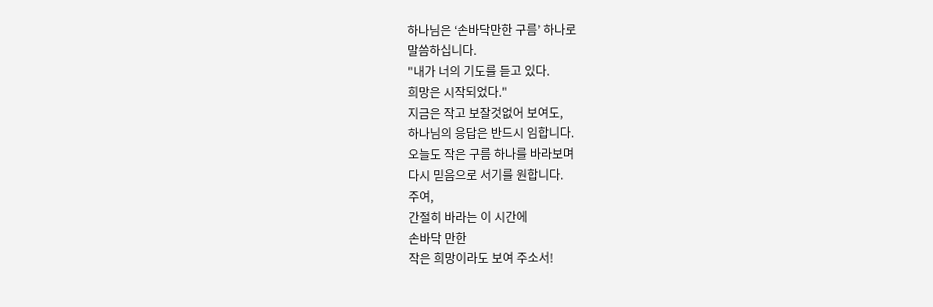하나님은 ‘손바닥만한 구름’ 하나로
말씀하십니다.
"내가 너의 기도를 듣고 있다.
희망은 시작되었다."
지금은 작고 보잘것없어 보여도,
하나님의 응답은 반드시 임합니다.
오늘도 작은 구름 하나를 바라보며
다시 믿음으로 서기를 원합니다.
주여,
간절히 바라는 이 시간에
손바닥 만한
작은 희망이라도 보여 주소서!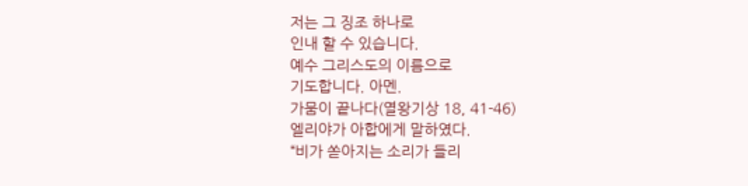저는 그 징조 하나로
인내 할 수 있습니다.
예수 그리스도의 이름으로
기도합니다. 아멘.
가뭄이 끝나다(열왕기상 18, 41-46)
엘리야가 아합에게 말하였다.
“비가 쏟아지는 소리가 들리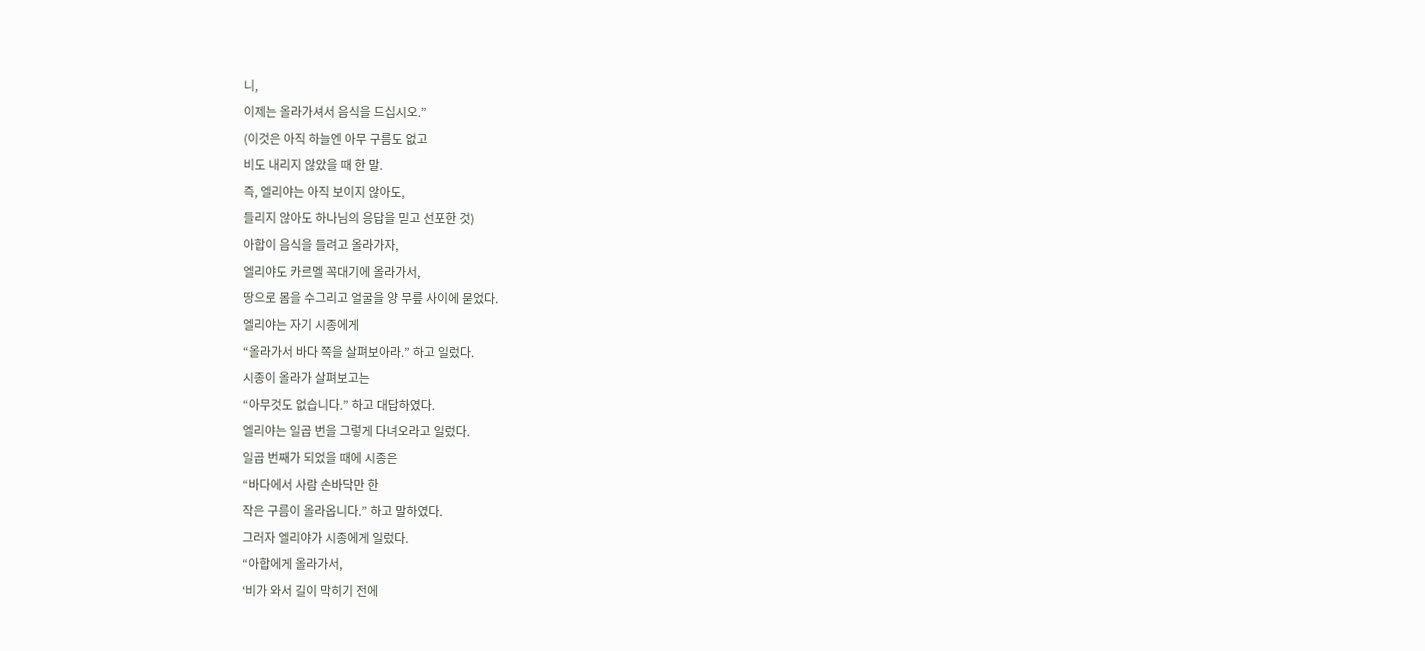니,
이제는 올라가셔서 음식을 드십시오.”
(이것은 아직 하늘엔 아무 구름도 없고
비도 내리지 않았을 때 한 말.
즉, 엘리야는 아직 보이지 않아도,
들리지 않아도 하나님의 응답을 믿고 선포한 것)
아합이 음식을 들려고 올라가자,
엘리야도 카르멜 꼭대기에 올라가서,
땅으로 몸을 수그리고 얼굴을 양 무릎 사이에 묻었다.
엘리야는 자기 시종에게
“올라가서 바다 쪽을 살펴보아라.” 하고 일렀다.
시종이 올라가 살펴보고는
“아무것도 없습니다.” 하고 대답하였다.
엘리야는 일곱 번을 그렇게 다녀오라고 일렀다.
일곱 번째가 되었을 때에 시종은
“바다에서 사람 손바닥만 한
작은 구름이 올라옵니다.” 하고 말하였다.
그러자 엘리야가 시종에게 일렀다.
“아합에게 올라가서,
‘비가 와서 길이 막히기 전에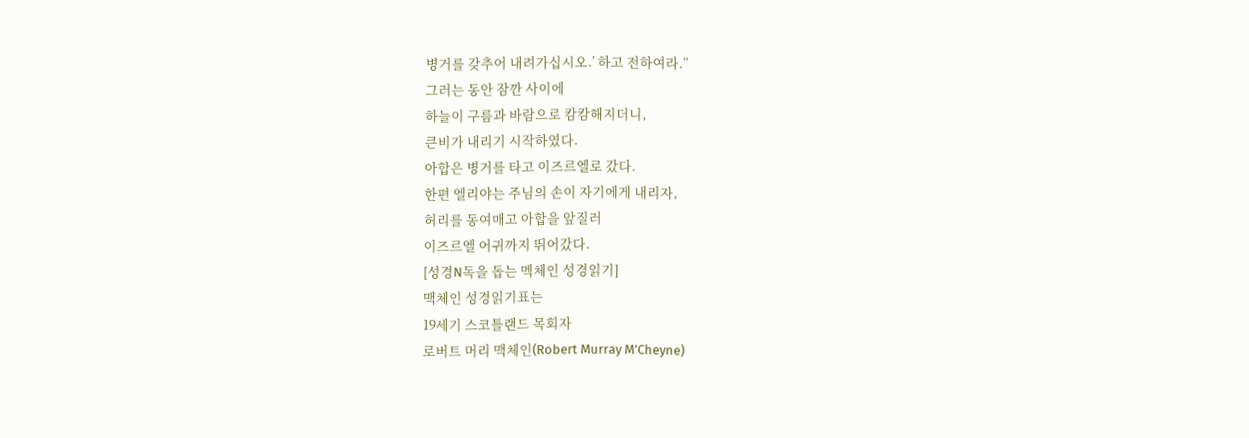병거를 갖추어 내려가십시오.’ 하고 전하여라.”
그러는 동안 잠깐 사이에
하늘이 구름과 바람으로 캄캄해지더니,
큰비가 내리기 시작하였다.
아합은 병거를 타고 이즈르엘로 갔다.
한편 엘리야는 주님의 손이 자기에게 내리자,
허리를 동여매고 아합을 앞질러
이즈르엘 어귀까지 뛰어갔다.
[성경N독을 돕는 멕체인 성경읽기]
맥체인 성경읽기표는
19세기 스코틀랜드 목회자
로버트 머리 맥체인(Robert Murray M’Cheyne)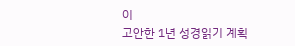이
고안한 1년 성경읽기 계획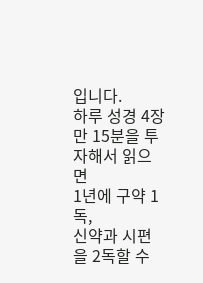입니다.
하루 성경 4장만 15분을 투자해서 읽으면
1년에 구약 1독,
신약과 시편을 2독할 수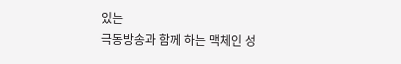있는
극동방송과 함께 하는 맥체인 성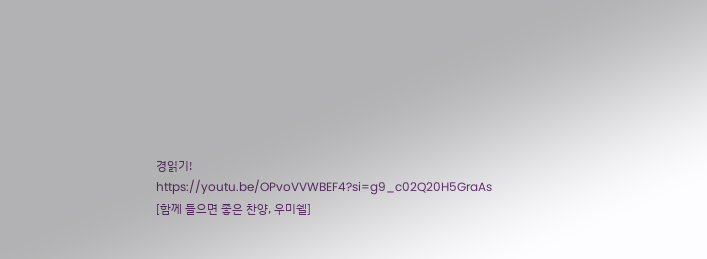경읽기!
https://youtu.be/OPvoVVWBEF4?si=g9_c02Q20H5GraAs
[함께 들으면 좋은 찬양, 우미쉘]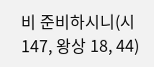비 준비하시니(시 147, 왕상 18, 44)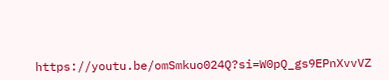https://youtu.be/omSmkuo024Q?si=W0pQ_gs9EPnXvvVZ